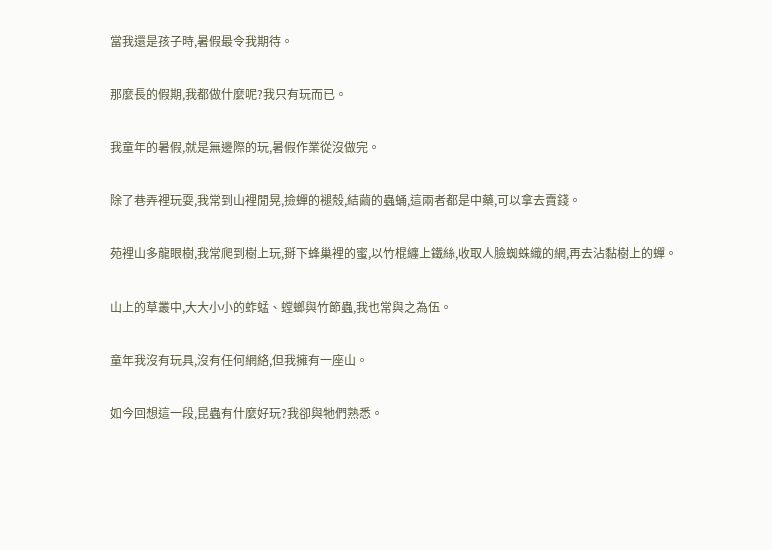當我還是孩子時,暑假最令我期待。

那麼長的假期,我都做什麼呢?我只有玩而已。

我童年的暑假,就是無邊際的玩,暑假作業從沒做完。

除了巷弄裡玩耍,我常到山裡閒晃,撿蟬的褪殼,結繭的蟲蛹,這兩者都是中藥,可以拿去賣錢。

苑裡山多龍眼樹,我常爬到樹上玩,掰下蜂巢裡的蜜,以竹棍纏上鐵絲,收取人臉蜘蛛織的網,再去沾黏樹上的蟬。

山上的草叢中,大大小小的蚱蜢、螳螂與竹節蟲,我也常與之為伍。

童年我沒有玩具,沒有任何網絡,但我擁有一座山。

如今回想這一段,昆蟲有什麼好玩?我卻與牠們熟悉。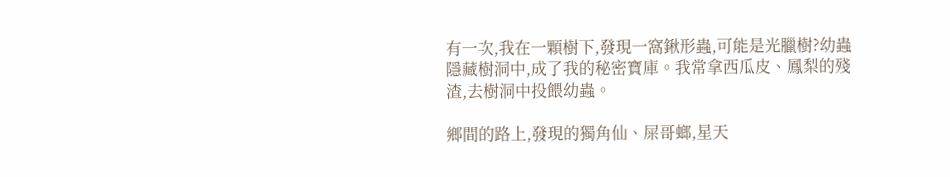有一次,我在一顆樹下,發現一窩鍬形蟲,可能是光臘樹?幼蟲隱藏樹洞中,成了我的秘密寶庫。我常拿西瓜皮、鳳梨的殘渣,去樹洞中投餵幼蟲。

鄉間的路上,發現的獨角仙、屎哥螂,星天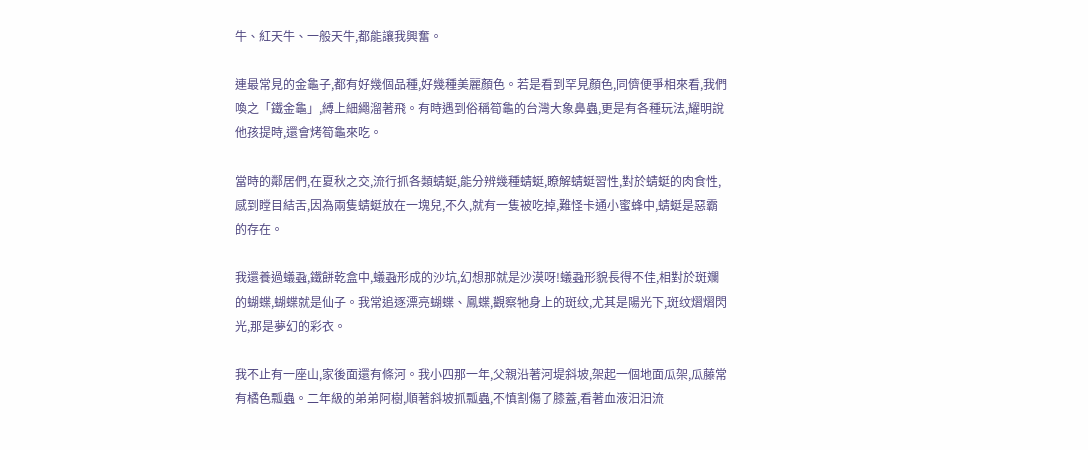牛、紅天牛、一般天牛,都能讓我興奮。

連最常見的金龜子,都有好幾個品種,好幾種美麗顏色。若是看到罕見顏色,同儕便爭相來看,我們喚之「鐵金龜」,縛上細繩溜著飛。有時遇到俗稱筍龜的台灣大象鼻蟲,更是有各種玩法,耀明說他孩提時,還會烤筍龜來吃。

當時的鄰居們,在夏秋之交,流行抓各類蜻蜓,能分辨幾種蜻蜓,瞭解蜻蜓習性,對於蜻蜓的肉食性,感到瞠目結舌,因為兩隻蜻蜓放在一塊兒,不久,就有一隻被吃掉,難怪卡通小蜜蜂中,蜻蜓是惡霸的存在。

我還養過蟻蝨,鐵餅乾盒中,蟻蝨形成的沙坑,幻想那就是沙漠呀!蟻蝨形貌長得不佳,相對於斑斕的蝴蝶,蝴蝶就是仙子。我常追逐漂亮蝴蝶、鳳蝶,觀察牠身上的斑纹,尤其是陽光下,斑纹熠熠閃光,那是夢幻的彩衣。

我不止有一座山,家後面還有條河。我小四那一年,父親沿著河堤斜坡,架起一個地面瓜架,瓜藤常有橘色瓢蟲。二年級的弟弟阿樹,順著斜坡抓瓢蟲,不慎割傷了膝蓋,看著血液汨汨流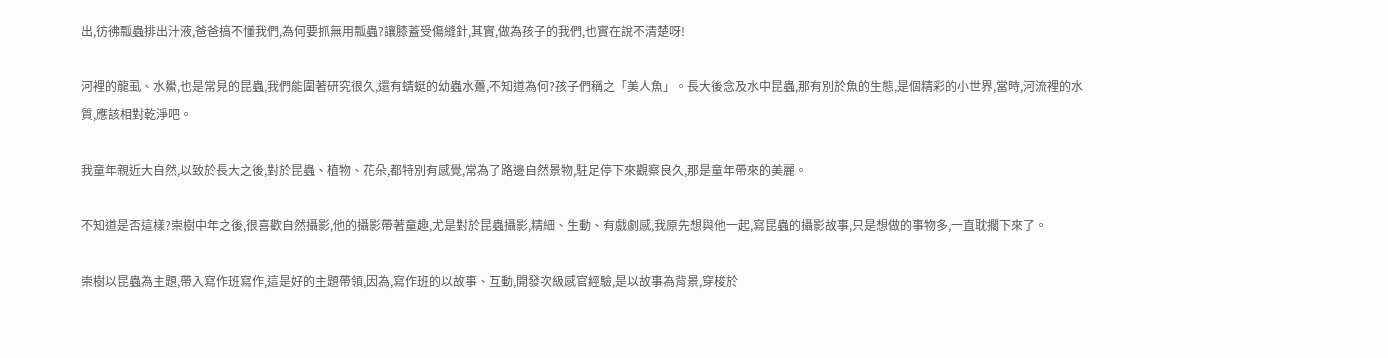出,彷彿瓢蟲排出汁液,爸爸搞不懂我們,為何要抓無用瓢蟲?讓膝蓋受傷縫針,其實,做為孩子的我們,也實在說不清楚呀!

河裡的龍虱、水鱟,也是常見的昆蟲,我們能圍著研究很久,還有蜻蜓的幼蟲水躉,不知道為何?孩子們稱之「美人魚」。長大後念及水中昆蟲,那有別於魚的生態,是個精彩的小世界,當時,河流裡的水質,應該相對乾淨吧。

我童年親近大自然,以致於長大之後,對於昆蟲、植物、花朵,都特別有感覺,常為了路邊自然景物,駐足停下來觀察良久,那是童年帶來的美麗。

不知道是否這樣?崇樹中年之後,很喜歡自然攝影,他的攝影帶著童趣,尤是對於昆蟲攝影,精細、生動、有戲劇感,我原先想與他一起,寫昆蟲的攝影故事,只是想做的事物多,一直耽擱下來了。

崇樹以昆蟲為主題,帶入寫作班寫作,這是好的主題帶領,因為,寫作班的以故事、互動,開發次級感官經驗,是以故事為背景,穿梭於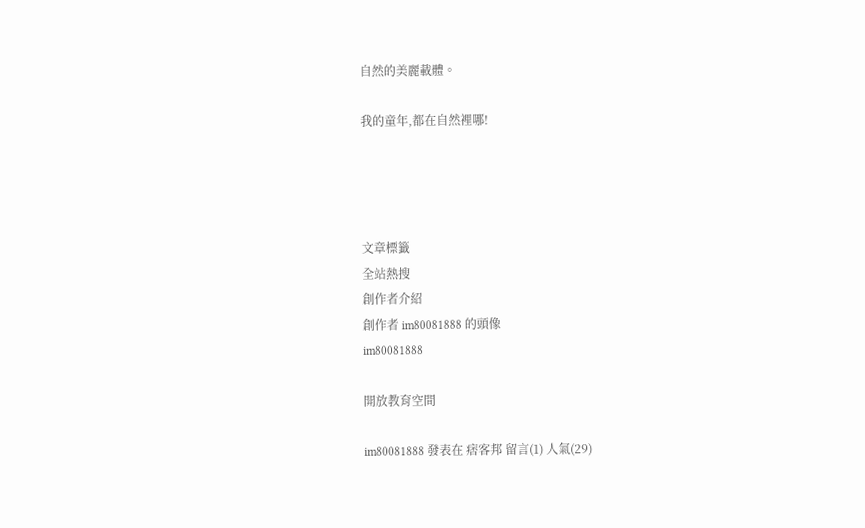自然的美麗載體。

我的童年,都在自然裡哪!




文章標籤
全站熱搜
創作者介紹
創作者 im80081888 的頭像
im80081888

開放教育空間

im80081888 發表在 痞客邦 留言(1) 人氣(29)